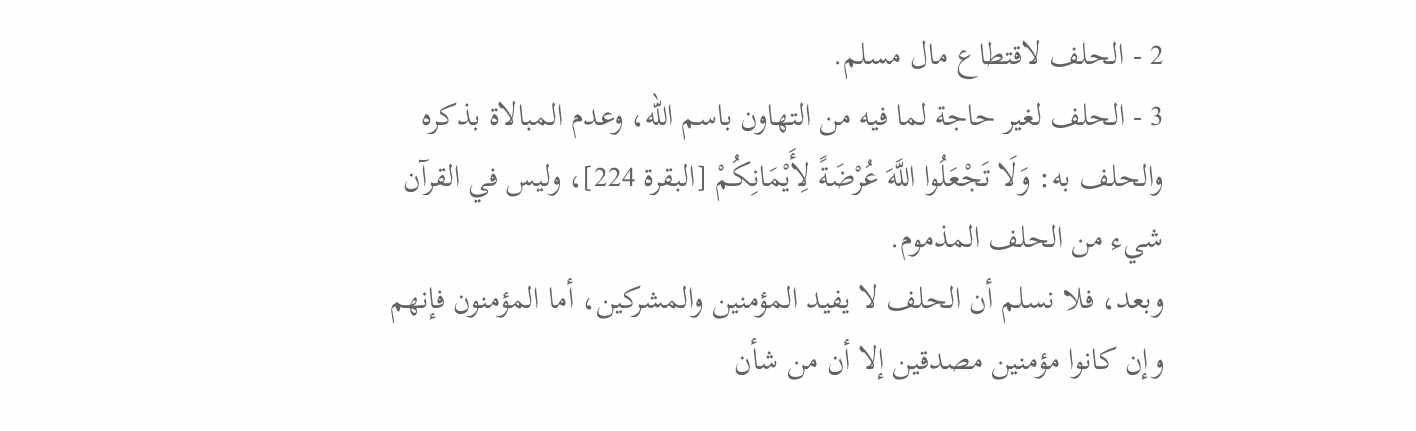2 - الحلف لاقتطاع مال مسلم.
3 - الحلف لغير حاجة لما فيه من التهاون باسم الله، وعدم المبالاة بذكره والحلف به: وَلَا تَجْعَلُوا اللَّهَ عُرْضَةً لِأَيْمَانِكُمْ [البقرة 224]، وليس في القرآن شيء من الحلف المذموم.
وبعد، فلا نسلم أن الحلف لا يفيد المؤمنين والمشركين، أما المؤمنون فإنهم وإن كانوا مؤمنين مصدقين إلا أن من شأن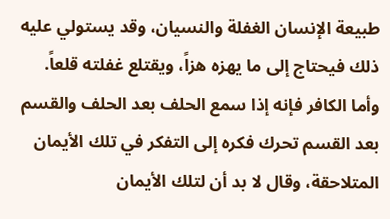طبيعة الإنسان الغفلة والنسيان، وقد يستولي عليه ذلك فيحتاج إلى ما يهزه هزاً، ويقتلع غفلته قلعاً.
وأما الكافر فإنه إذا سمع الحلف بعد الحلف والقسم بعد القسم تحرك فكره إلى التفكر في تلك الأيمان المتلاحقة، وقال لا بد أن لتلك الأيمان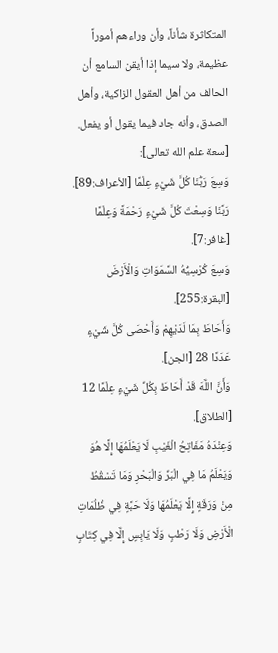المتكاثرة شأناً، وأن وراءهم أموراً عظيمة، ولا سيما إذا أيقن السامع أن الحالف من أهل العقول الزاكية، وأهل الصدق، وأنه جاد فيما يقول أو يفعل.
[سعة علم الله تعالى]:
وَسِعَ رَبُّنَا كُلَّ شَيْءٍ عِلْمًا [الأعراف:89].
رَبَّنَا وَسِعْتَ كُلَّ شَيْءٍ رَحْمَةً وَعِلْمًا [غافر:7].
وَسِعَ كُرْسِيُّهُ السَّمَوَاتِ وَالْأَرْضَ [البقرة:255].
وَأَحَاطَ بِمَا لَدَيْهِمْ وَأَحْصَى كُلَّ شَيْءٍ عَدَدًا 28 [الجن].
وَأَنَّ اللَّهَ قَدْ أَحَاطَ بِكُلِّ شَيْءٍ عِلْمًا 12 [الطلاق].
وَعِنْدَهُ مَفَاتِحُ الْغَيْبِ لَا يَعْلَمُهَا إِلَّا هُوَ وَيَعْلَمُ مَا فِي الْبَرِّ وَالْبَحْرِ وَمَا تَسْقُطُ مِنْ وَرَقَةٍ إِلَّا يَعْلَمُهَا وَلَا حَبَّةٍ فِي ظُلُمَاتِ الْأَرْضِ وَلَا رَطْبٍ وَلَا يَابِسٍ إِلَّا فِي كِتَابٍ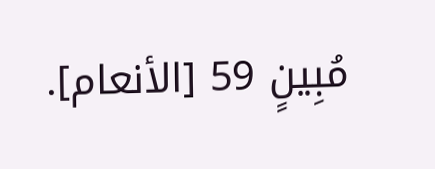مُبِينٍ 59 [الأنعام].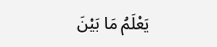يَعْلَمُ مَا بَيْنَ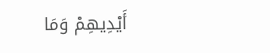أَيْدِيهِمْ وَمَا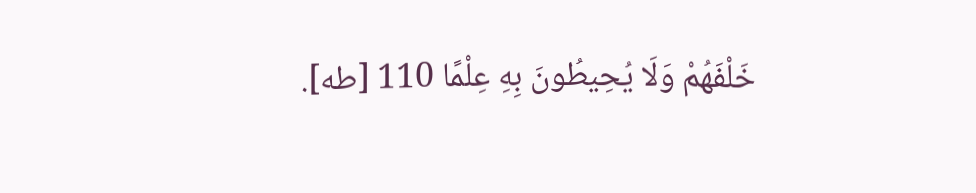خَلْفَهُمْ وَلَا يُحِيطُونَ بِهِ عِلْمًا 110 [طه].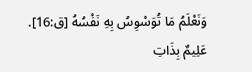وَنَعْلَمُ مَا تُوَسْوِسُ بِهِ نَفْسُهُ [ق:16].
عَلِيمٌ بِذَاتِ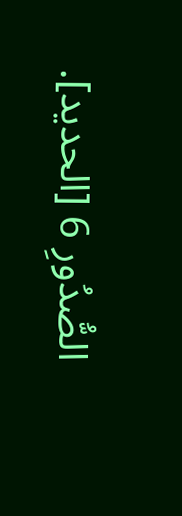الصُّدُورِ 6 [الحديد].